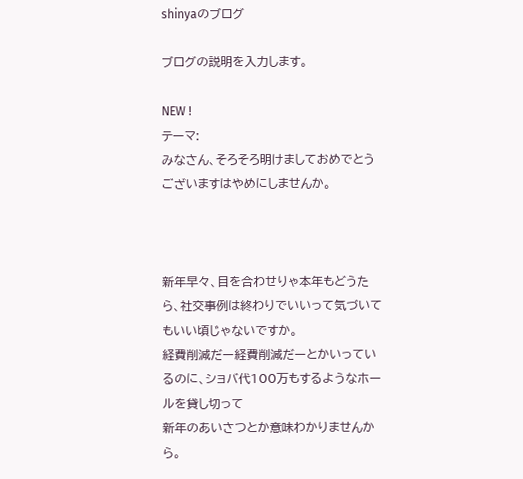shinyaのブログ

ブログの説明を入力します。

NEW !
テーマ:
みなさん、そろそろ明けましておめでとうございますはやめにしませんか。



新年早々、目を合わせりゃ本年もどうたら、社交事例は終わりでいいって気づいてもいい頃じゃないですか。
経費削減だー経費削減だーとかいっているのに、ショバ代100万もするようなホールを貸し切って
新年のあいさつとか意味わかりませんから。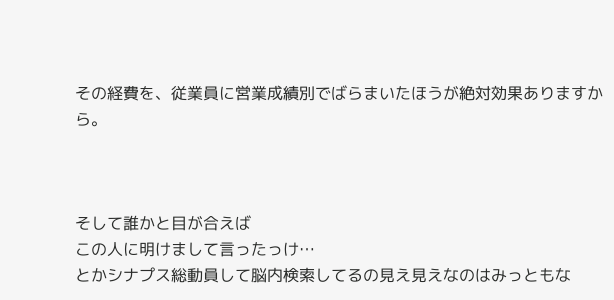その経費を、従業員に営業成績別でばらまいたほうが絶対効果ありますから。



そして誰かと目が合えば
この人に明けまして言ったっけ…
とかシナプス総動員して脳内検索してるの見え見えなのはみっともな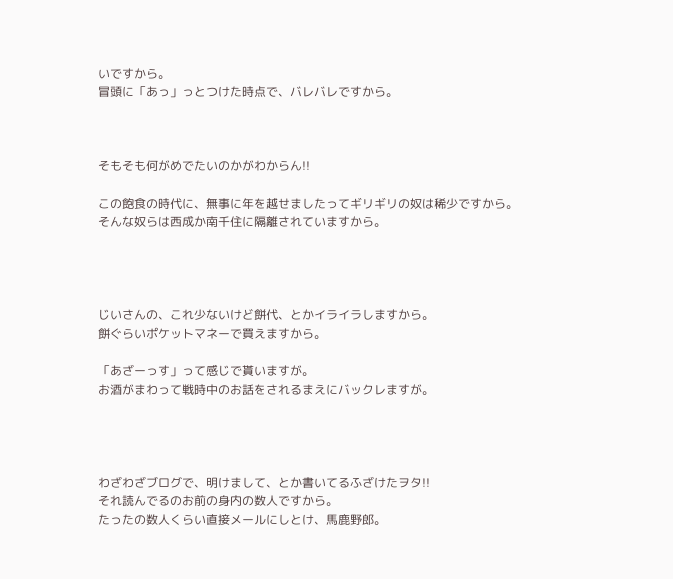いですから。
冒頭に「あっ」っとつけた時点で、バレバレですから。



そもそも何がめでたいのかがわからん!!

この飽食の時代に、無事に年を越せましたってギリギリの奴は稀少ですから。
そんな奴らは西成か南千住に隔離されていますから。




じいさんの、これ少ないけど餅代、とかイライラしますから。
餅ぐらいポケットマネーで買えますから。

「あざーっす」って感じで貰いますが。
お酒がまわって戦時中のお話をされるまえにバックレますが。




わざわざブログで、明けまして、とか書いてるふざけたヲタ!!
それ読んでるのお前の身内の数人ですから。
たったの数人くらい直接メールにしとけ、馬鹿野郎。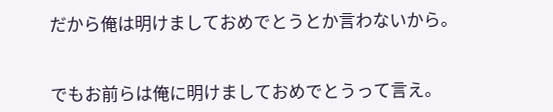だから俺は明けましておめでとうとか言わないから。


でもお前らは俺に明けましておめでとうって言え。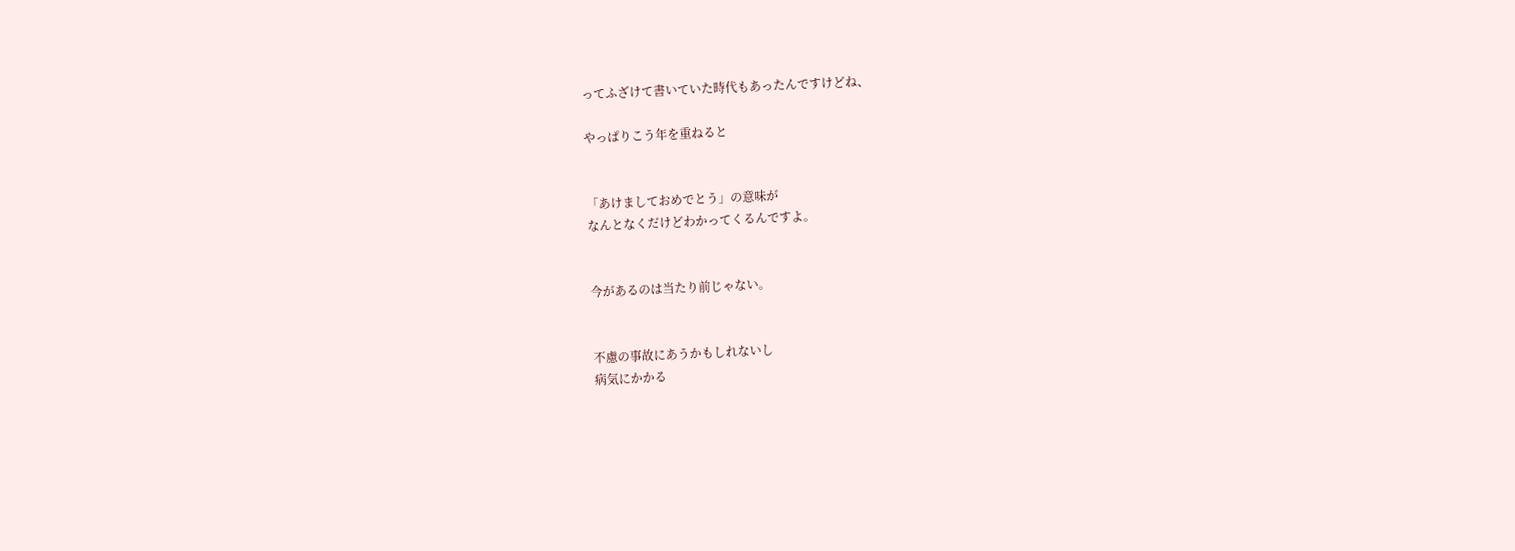ってふざけて書いていた時代もあったんですけどね、

やっぱりこう年を重ねると


「あけましておめでとう」の意味が
なんとなくだけどわかってくるんですよ。


今があるのは当たり前じゃない。


不慮の事故にあうかもしれないし
病気にかかる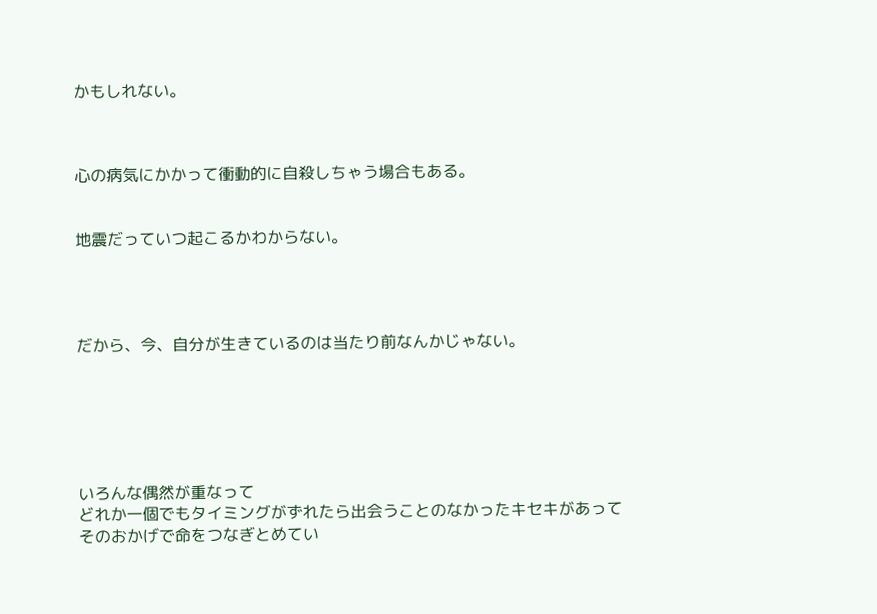かもしれない。



心の病気にかかって衝動的に自殺しちゃう場合もある。


地震だっていつ起こるかわからない。




だから、今、自分が生きているのは当たり前なんかじゃない。






いろんな偶然が重なって
どれか一個でもタイミングがずれたら出会うことのなかったキセキがあって
そのおかげで命をつなぎとめてい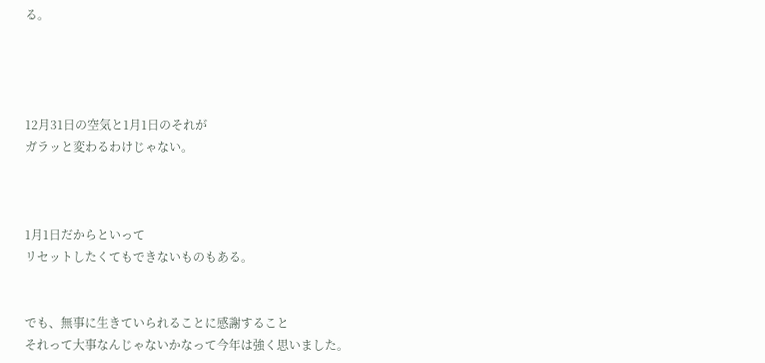る。




12月31日の空気と1月1日のそれが
ガラッと変わるわけじゃない。



1月1日だからといって
リセットしたくてもできないものもある。


でも、無事に生きていられることに感謝すること
それって大事なんじゃないかなって今年は強く思いました。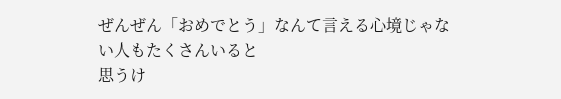ぜんぜん「おめでとう」なんて言える心境じゃない人もたくさんいると
思うけ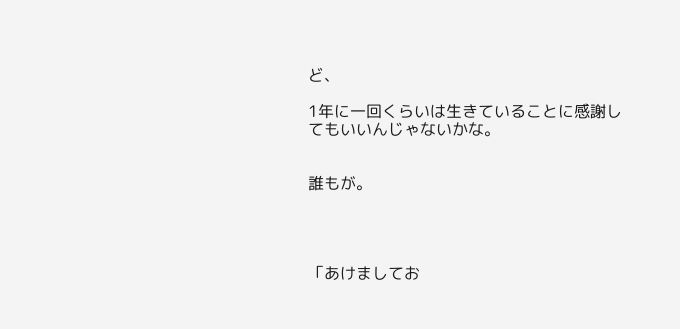ど、

1年に一回くらいは生きていることに感謝してもいいんじゃないかな。


誰もが。




「あけましてお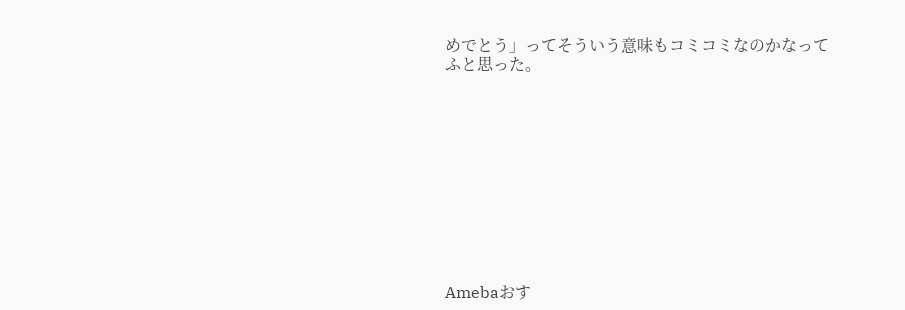めでとう」ってそういう意味もコミコミなのかなって
ふと思った。











Amebaおす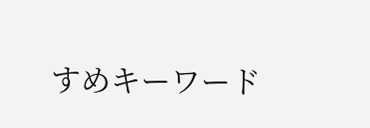すめキーワード